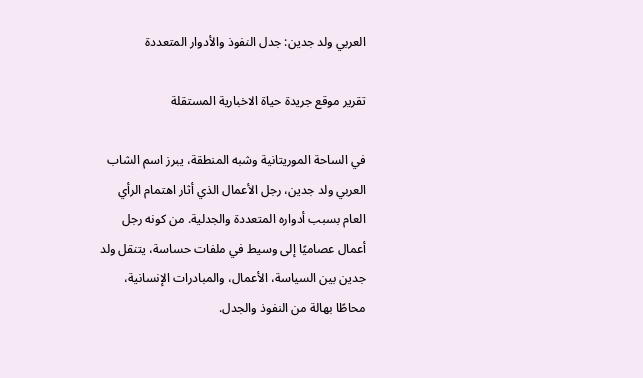العربي ولد جدين: جدل النفوذ والأدوار المتعددة

تقرير موقع جريدة حياة الاخبارية المستقلة

في الساحة الموريتانية وشبه المنطقة، يبرز اسم الشاب العربي ولد جدين، رجل الأعمال الذي أثار اهتمام الرأي العام بسبب أدواره المتعددة والجدلية. من كونه رجل أعمال عصاميًا إلى وسيط في ملفات حساسة، يتنقل ولد جدين بين السياسة، الأعمال، والمبادرات الإنسانية، محاطًا بهالة من النفوذ والجدل.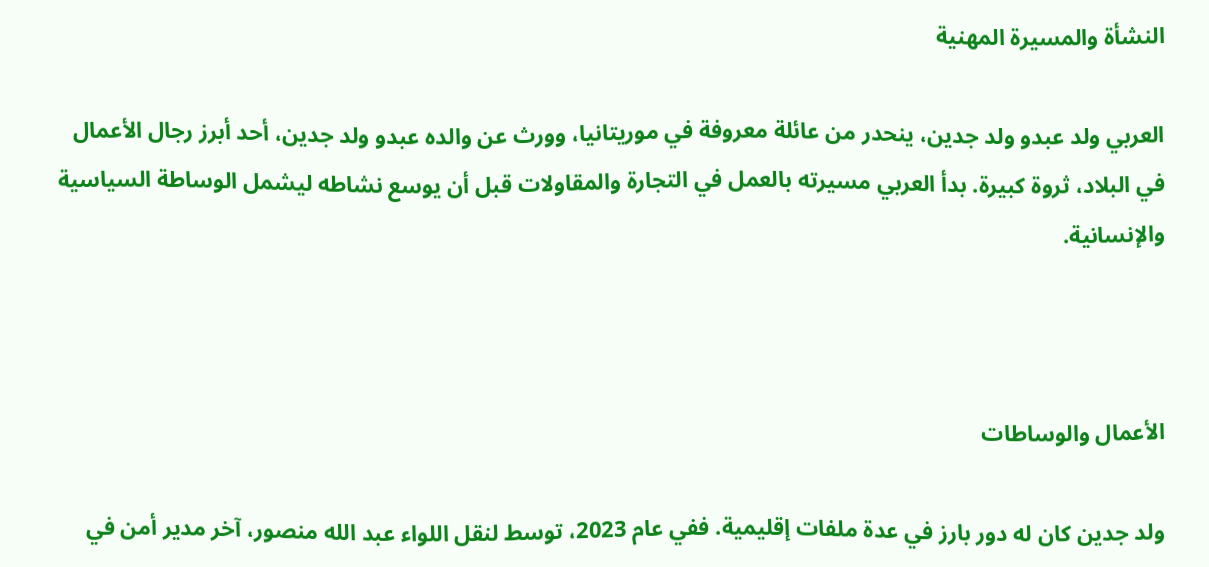النشأة والمسيرة المهنية

العربي ولد عبدو ولد جدين، ينحدر من عائلة معروفة في موريتانيا، وورث عن والده عبدو ولد جدين، أحد أبرز رجال الأعمال في البلاد، ثروة كبيرة. بدأ العربي مسيرته بالعمل في التجارة والمقاولات قبل أن يوسع نشاطه ليشمل الوساطة السياسية والإنسانية.



الأعمال والوساطات

ولد جدين كان له دور بارز في عدة ملفات إقليمية. ففي عام 2023، توسط لنقل اللواء عبد الله منصور، آخر مدير أمن في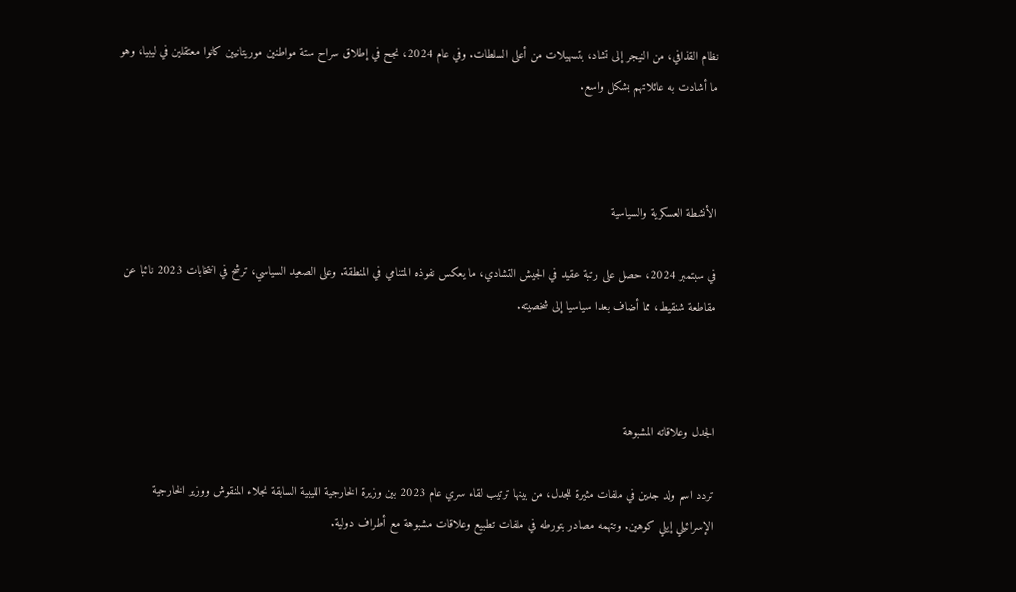نظام القذافي، من النيجر إلى تشاد، بتسهيلات من أعلى السلطات. وفي عام 2024، نجح في إطلاق سراح ستة مواطنين موريتانيين كانوا معتقلين في ليبيا، وهو ما أشادت به عائلاتهم بشكل واسع.



الأنشطة العسكرية والسياسية

في سبتمبر 2024، حصل على رتبة عقيد في الجيش التشادي، ما يعكس نفوذه المتنامي في المنطقة. وعلى الصعيد السياسي، ترشح في انتخابات 2023 نائبا عن مقاطعة شنقيط، مما أضاف بعدا سياسيا إلى شخصيته.



الجدل وعلاقاته المشبوهة

تردد اسم ولد جدين في ملفات مثيرة للجدل، من بينها ترتيب لقاء سري عام 2023 بين وزيرة الخارجية الليبية السابقة نجلاء المنقوش ووزير الخارجية الإسرائيلي إيلي كوهين. وتتهمه مصادر بتورطه في ملفات تطبيع وعلاقات مشبوهة مع أطراف دولية.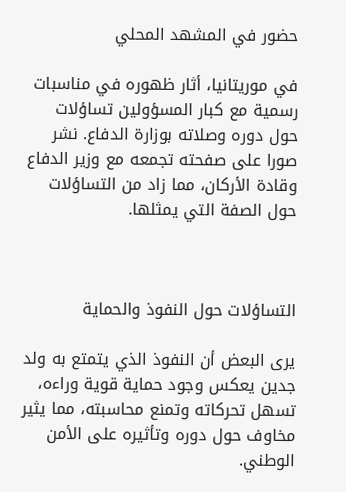حضور في المشهد المحلي

في موريتانيا، أثار ظهوره في مناسبات رسمية مع كبار المسؤولين تساؤلات حول دوره وصلاته بوزارة الدفاع. نشر صورا على صفحته تجمعه مع وزير الدفاع وقادة الأركان، مما زاد من التساؤلات حول الصفة التي يمثلها.



التساؤلات حول النفوذ والحماية

يرى البعض أن النفوذ الذي يتمتع به ولد جدين يعكس وجود حماية قوية وراءه، تسهل تحركاته وتمنع محاسبته، مما يثير مخاوف حول دوره وتأثيره على الأمن الوطني.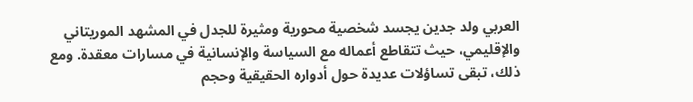العربي ولد جدين يجسد شخصية محورية ومثيرة للجدل في المشهد الموريتاني والإقليمي، حيث تتقاطع أعماله مع السياسة والإنسانية في مسارات معقدة. ومع ذلك، تبقى تساؤلات عديدة حول أدواره الحقيقية وحجم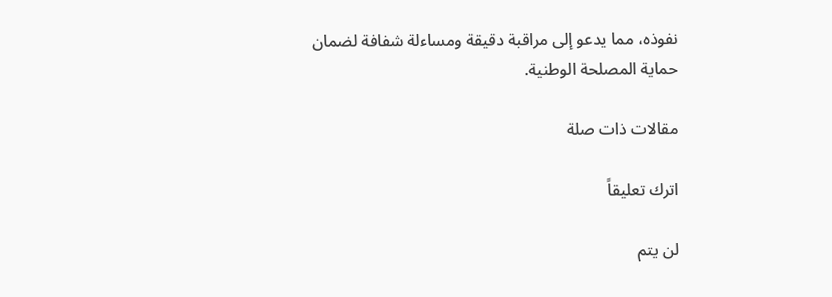نفوذه، مما يدعو إلى مراقبة دقيقة ومساءلة شفافة لضمان حماية المصلحة الوطنية.

مقالات ذات صلة

اترك تعليقاً

لن يتم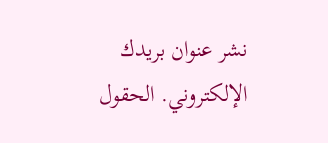نشر عنوان بريدك الإلكتروني. الحقول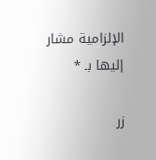الإلزامية مشار إليها بـ *

زر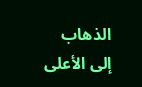الذهاب إلى الأعلى